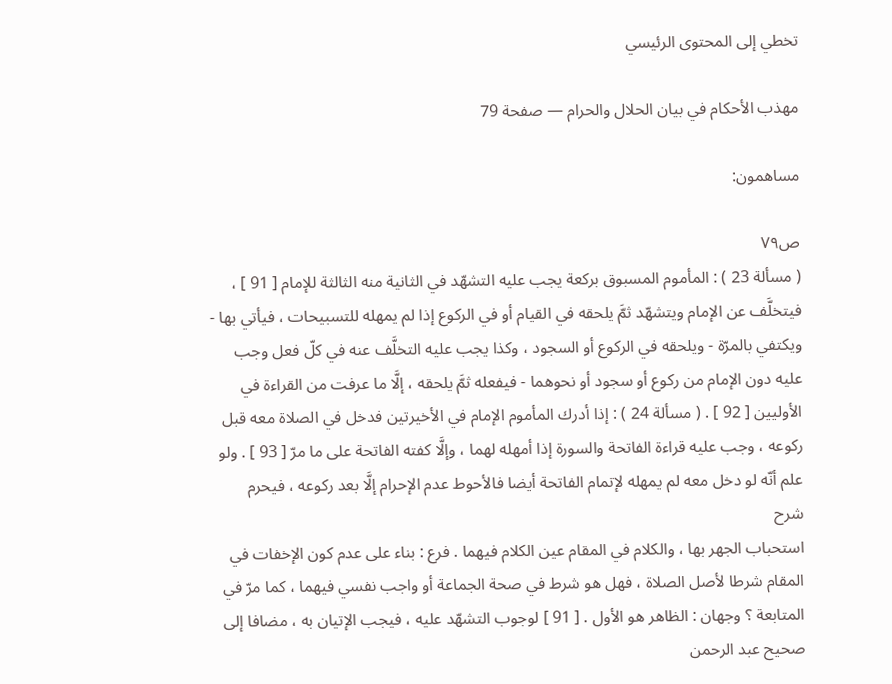تخطي إلى المحتوى الرئيسي

مهذب الأحكام في بيان الحلال والحرام — صفحة 79

مساهمون:

ص٧٩
( مسألة 23 ) : المأموم المسبوق بركعة يجب عليه التشهّد في الثانية منه الثالثة للإمام [ 91 ] ، فيتخلَّف عن الإمام ويتشهّد ثمَّ يلحقه في القيام أو في الركوع إذا لم يمهله للتسبيحات ، فيأتي بها - ويكتفي بالمرّة - ويلحقه في الركوع أو السجود ، وكذا يجب عليه التخلَّف عنه في كلّ فعل وجب عليه دون الإمام من ركوع أو سجود أو نحوهما - فيفعله ثمَّ يلحقه ، إلَّا ما عرفت من القراءة في الأوليين [ 92 ] . ( مسألة 24 ) : إذا أدرك المأموم الإمام في الأخيرتين فدخل في الصلاة معه قبل ركوعه ، وجب عليه قراءة الفاتحة والسورة إذا أمهله لهما ، وإلَّا كفته الفاتحة على ما مرّ [ 93 ] . ولو علم أنّه لو دخل معه لم يمهله لإتمام الفاتحة أيضا فالأحوط عدم الإحرام إلَّا بعد ركوعه ، فيحرم
شرح
استحباب الجهر بها ، والكلام في المقام عين الكلام فيهما . فرع : بناء على عدم كون الإخفات في المقام شرطا لأصل الصلاة ، فهل هو شرط في صحة الجماعة أو واجب نفسي فيهما ، كما مرّ في المتابعة ؟ وجهان : الظاهر هو الأول . [ 91 ] لوجوب التشهّد عليه ، فيجب الإتيان به ، مضافا إلى صحيح عبد الرحمن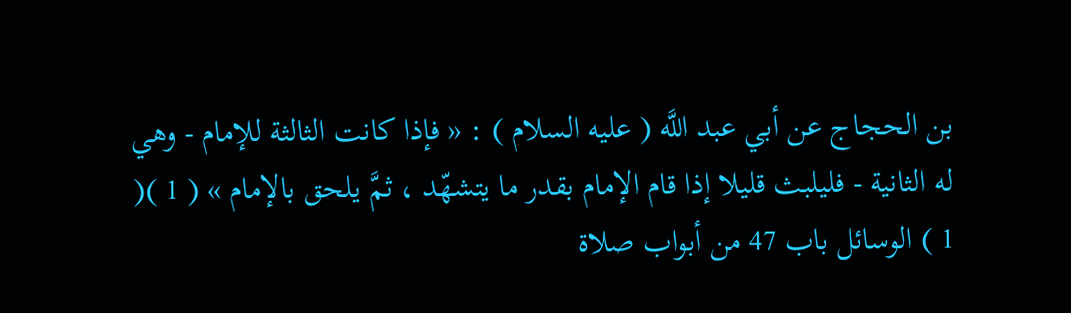بن الحجاج عن أبي عبد اللَّه ( عليه السلام ) : « فإذا كانت الثالثة للإمام - وهي له الثانية - فليلبث قليلا إذا قام الإمام بقدر ما يتشهّد ، ثمَّ يلحق بالإمام » ( 1 )( 1 ) الوسائل باب 47 من أبواب صلاة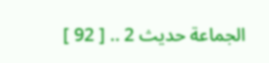الجماعة حديث 2 .. [ 92 ]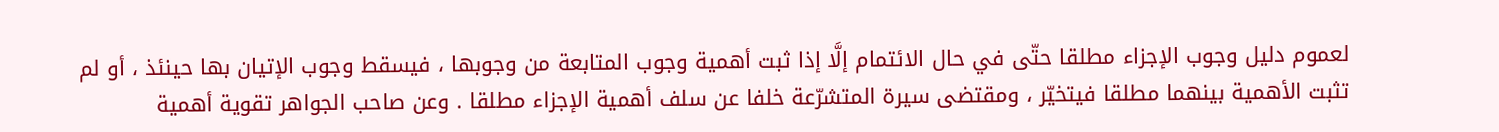لعموم دليل وجوب الإجزاء مطلقا حتّى في حال الائتمام إلَّا إذا ثبت أهمية وجوب المتابعة من وجوبها ، فيسقط وجوب الإتيان بها حينئذ ، أو لم تثبت الأهمية بينهما مطلقا فيتخيّر ، ومقتضى سيرة المتشرّعة خلفا عن سلف أهمية الإجزاء مطلقا . وعن صاحب الجواهر تقوية أهمية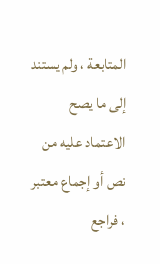المتابعة ، ولم يستند إلى ما يصح الاعتماد عليه من نص أو إجماع معتبر ، فراجع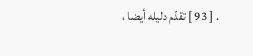. [ 93 ] تقدّم دليله أيضا ،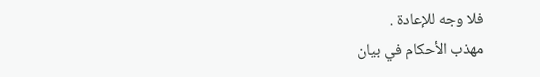فلا وجه للإعادة .
مهذب الأحكام في بيان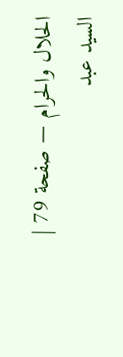الحلال والحرام — صفحة 79 | السيد عبد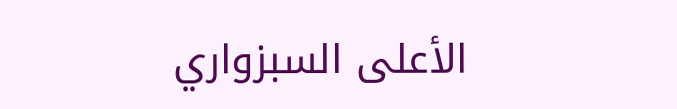الأعلى السبزواري